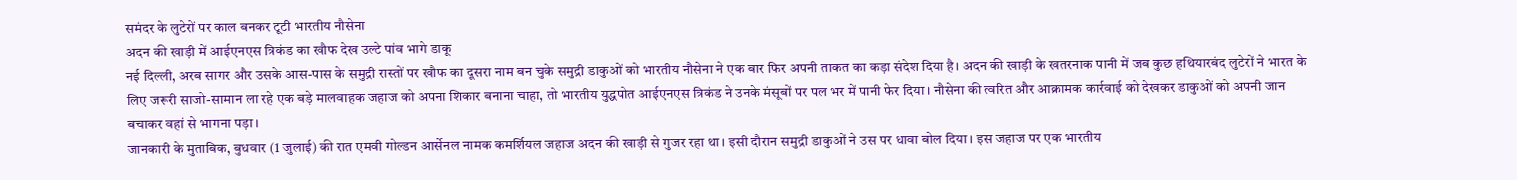समंदर के लुटेरों पर काल बनकर टूटी भारतीय नौसेना
अदन की खाड़ी में आईएनएस त्रिकंड का खौफ देख उल्टे पांव भागे डाकू
नई दिल्ली, अरब सागर और उसके आस-पास के समुद्री रास्तों पर खौफ का दूसरा नाम बन चुके समुद्री डाकुओं को भारतीय नौसेना ने एक बार फिर अपनी ताकत का कड़ा संदेश दिया है। अदन की खाड़ी के खतरनाक पानी में जब कुछ हथियारबंद लुटेरों ने भारत के लिए जरूरी साजो-सामान ला रहे एक बड़े मालवाहक जहाज को अपना शिकार बनाना चाहा, तो भारतीय युद्धपोत आईएनएस त्रिकंड ने उनके मंसूबों पर पल भर में पानी फेर दिया। नौसेना की त्वरित और आक्रामक कार्रवाई को देखकर डाकुओं को अपनी जान बचाकर वहां से भागना पड़ा।
जानकारी के मुताबिक, बुधवार (1 जुलाई) की रात एमवी गोल्डन आर्सेनल नामक कमर्शियल जहाज अदन की खाड़ी से गुजर रहा था। इसी दौरान समुद्री डाकुओं ने उस पर धावा बोल दिया। इस जहाज पर एक भारतीय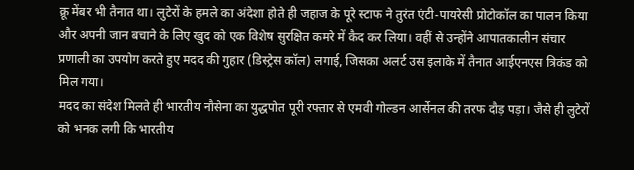क्रू मेंबर भी तैनात था। लुटेरों के हमले का अंदेशा होते ही जहाज के पूरे स्टाफ ने तुरंत एंटी-पायरेसी प्रोटोकॉल का पालन किया और अपनी जान बचाने के लिए खुद को एक विशेष सुरक्षित कमरे में कैद कर लिया। वहीं से उन्होंने आपातकालीन संचार प्रणाली का उपयोग करते हुए मदद की गुहार (डिस्ट्रेस कॉल) लगाई, जिसका अलर्ट उस इलाके में तैनात आईएनएस त्रिकंड को मिल गया।
मदद का संदेश मिलते ही भारतीय नौसेना का युद्धपोत पूरी रफ्तार से एमवी गोल्डन आर्सेनल की तरफ दौड़ पड़ा। जैसे ही लुटेरों को भनक लगी कि भारतीय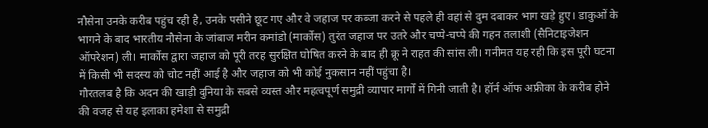नौसेना उनके करीब पहुंच रही है, उनके पसीने छूट गए और वे जहाज पर कब्जा करने से पहले ही वहां से दुम दबाकर भाग खड़े हुए। डाकुओं के भागने के बाद भारतीय नौसेना के जांबाज मरीन कमांडो (मार्कोस) तुरंत जहाज पर उतरे और चप्पे-चप्पे की गहन तलाशी (सैनिटाइजेशन ऑपरेशन) ली। मार्कोस द्वारा जहाज को पूरी तरह सुरक्षित घोषित करने के बाद ही क्रू ने राहत की सांस ली। गनीमत यह रही कि इस पूरी घटना में किसी भी सदस्य को चोट नहीं आई है और जहाज को भी कोई नुकसान नहीं पहुंचा है।
गौरतलब है कि अदन की खाड़ी दुनिया के सबसे व्यस्त और महत्वपूर्ण समुद्री व्यापार मार्गों में गिनी जाती है। हॉर्न ऑफ अफ्रीका के करीब होने की वजह से यह इलाका हमेशा से समुद्री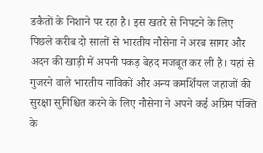डकैतों के निशाने पर रहा है। इस खतरे से निपटने के लिए पिछले करीब दो सालों से भारतीय नौसेना ने अरब सागर और अदन की खाड़ी में अपनी पकड़ बेहद मजबूत कर ली है। यहां से गुजरने वाले भारतीय नाविकों और अन्य कमर्शियल जहाजों की सुरक्षा सुनिश्चित करने के लिए नौसेना ने अपने कई अग्रिम पंक्ति के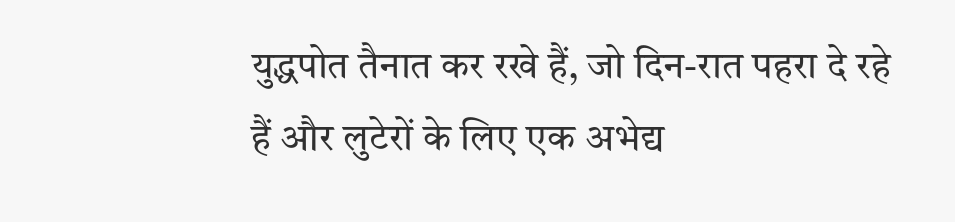युद्धपोत तैनात कर रखे हैं, जो दिन-रात पहरा दे रहे हैं और लुटेरों के लिए एक अभेद्य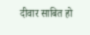दीवार साबित हो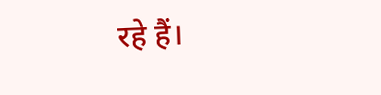रहे हैं।